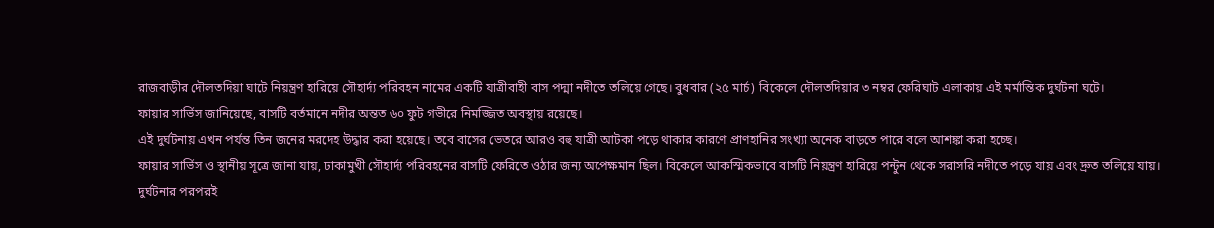রাজবাড়ীর দৌলতদিয়া ঘাটে নিয়ন্ত্রণ হারিয়ে সৌহার্দ্য পরিবহন নামের একটি যাত্রীবাহী বাস পদ্মা নদীতে তলিয়ে গেছে। বুধবার (২৫ মার্চ) বিকেলে দৌলতদিয়ার ৩ নম্বর ফেরিঘাট এলাকায় এই মর্মান্তিক দুর্ঘটনা ঘটে।
ফায়ার সার্ভিস জানিয়েছে, বাসটি বর্তমানে নদীর অন্তত ৬০ ফুট গভীরে নিমজ্জিত অবস্থায় রয়েছে।
এই দুর্ঘটনায় এখন পর্যন্ত তিন জনের মরদেহ উদ্ধার করা হয়েছে। তবে বাসের ভেতরে আরও বহু যাত্রী আটকা পড়ে থাকার কারণে প্রাণহানির সংখ্যা অনেক বাড়তে পারে বলে আশঙ্কা করা হচ্ছে।
ফায়ার সার্ভিস ও স্থানীয় সূত্রে জানা যায়, ঢাকামুখী সৌহার্দ্য পরিবহনের বাসটি ফেরিতে ওঠার জন্য অপেক্ষমান ছিল। বিকেলে আকস্মিকভাবে বাসটি নিয়ন্ত্রণ হারিয়ে পন্টুন থেকে সরাসরি নদীতে পড়ে যায় এবং দ্রুত তলিয়ে যায়।
দুর্ঘটনার পরপরই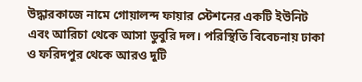উদ্ধারকাজে নামে গোয়ালন্দ ফায়ার স্টেশনের একটি ইউনিট এবং আরিচা থেকে আসা ডুবুরি দল। পরিস্থিতি বিবেচনায় ঢাকা ও ফরিদপুর থেকে আরও দুটি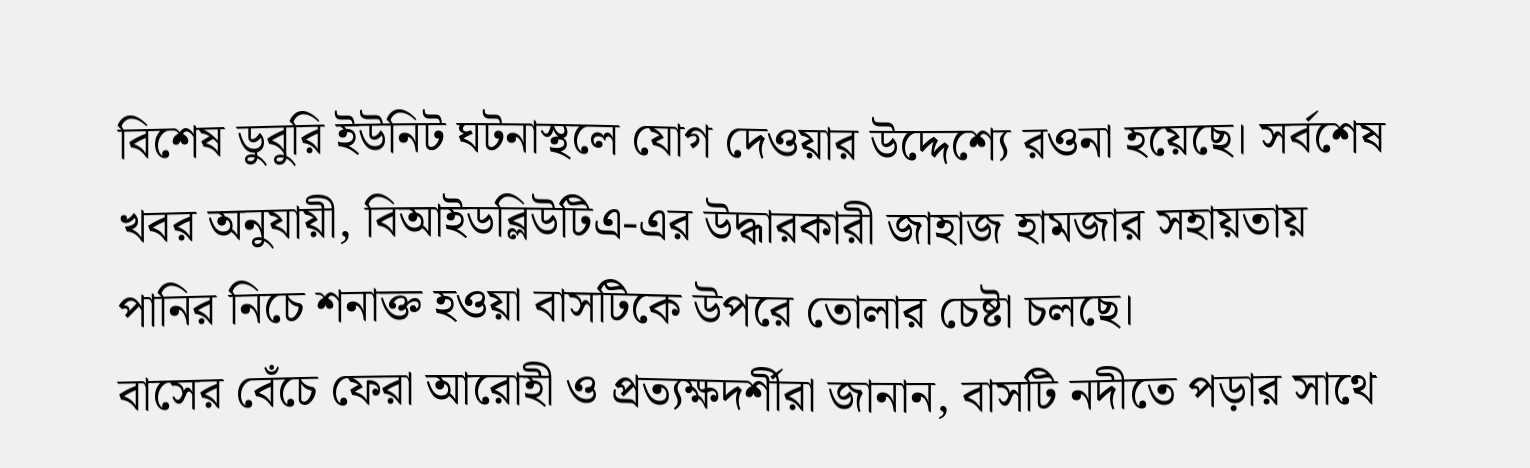বিশেষ ডুবুরি ইউনিট ঘটনাস্থলে যোগ দেওয়ার উদ্দেশ্যে রওনা হয়েছে। সর্বশেষ খবর অনুযায়ী, বিআইডব্লিউটিএ-এর উদ্ধারকারী জাহাজ হামজার সহায়তায় পানির নিচে শনাক্ত হওয়া বাসটিকে উপরে তোলার চেষ্টা চলছে।
বাসের বেঁচে ফেরা আরোহী ও প্রত্যক্ষদর্শীরা জানান, বাসটি নদীতে পড়ার সাথে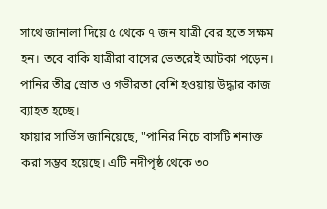সাথে জানালা দিয়ে ৫ থেকে ৭ জন যাত্রী বের হতে সক্ষম হন। তবে বাকি যাত্রীরা বাসের ভেতরেই আটকা পড়েন। পানির তীব্র স্রোত ও গভীরতা বেশি হওয়ায় উদ্ধার কাজ ব্যাহত হচ্ছে।
ফায়ার সার্ভিস জানিয়েছে, "পানির নিচে বাসটি শনাক্ত করা সম্ভব হয়েছে। এটি নদীপৃষ্ঠ থেকে ৩০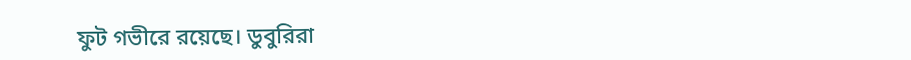ফুট গভীরে রয়েছে। ডুবুরিরা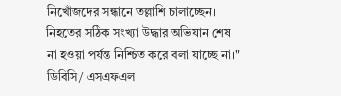নিখোঁজদের সন্ধানে তল্লাশি চালাচ্ছেন। নিহতের সঠিক সংখ্যা উদ্ধার অভিযান শেষ না হওয়া পর্যন্ত নিশ্চিত করে বলা যাচ্ছে না।"
ডিবিসি/ এসএফএল